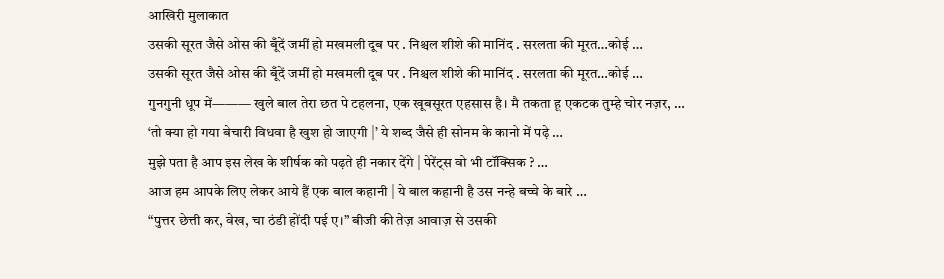आखिरी मुलाकात
उसकी सूरत जैसे ओस की बूँदें जमीं हो मखमली दूब पर . निश्चल शीशे की मानिंद . सरलता की मूरत…कोई …
उसकी सूरत जैसे ओस की बूँदें जमीं हो मखमली दूब पर . निश्चल शीशे की मानिंद . सरलता की मूरत…कोई …
गुनगुनी धूप में——— खुले बाल तेरा छत पे टहलना, एक खूबसूरत एहसास है। मै तकता हू एकटक तुम्हे चोर नज़र, …
‘तो क्या हो गया बेचारी विधवा है खुश हो जाएगी |’ ये शब्द जैसे ही सोनम के कानो में पढ़े …
मुझे पता है आप इस लेख के शीर्षक को पढ़ते ही नकार देंगे | पेरेंट्स वो भी टॉक्सिक ? …
आज हम आपके लिए लेकर आये हैं एक बाल कहानी | ये बाल कहानी है उस नन्हे बच्चे के बारे …
“पुत्तर छेत्ती कर, वेख, चा ठंडी होंदी पई ए।” बीजी की तेज़ आवाज़ से उसकी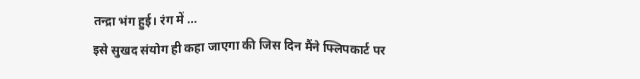तन्द्रा भंग हुई। रंग में …
इसे सुखद संयोग ही कहा जाएगा की जिस दिन मैंने फ्लिपकार्ट पर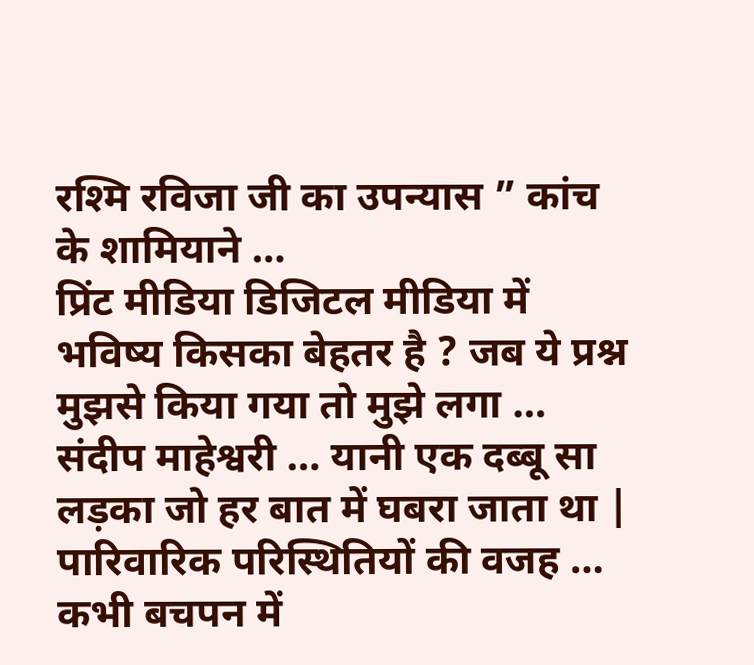रश्मि रविजा जी का उपन्यास ” कांच के शामियाने …
प्रिंट मीडिया डिजिटल मीडिया में भविष्य किसका बेहतर है ? जब ये प्रश्न मुझसे किया गया तो मुझे लगा …
संदीप माहेश्वरी … यानी एक दब्बू सा लड़का जो हर बात में घबरा जाता था | पारिवारिक परिस्थितियों की वजह …
कभी बचपन में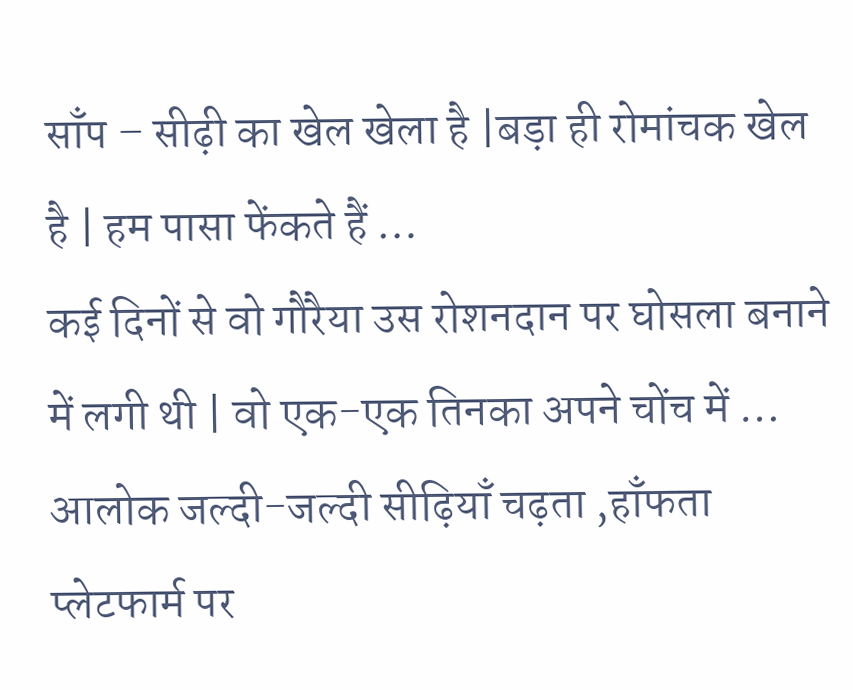साँप – सीढ़ी का खेल खेला है |बड़ा ही रोमांचक खेल है | हम पासा फेंकते हैं …
कई दिनों से वो गौरैया उस रोशनदान पर घोसला बनाने में लगी थी | वो एक-एक तिनका अपने चोंच में …
आलोक जल्दी-जल्दी सीढ़ियाँ चढ़ता ,हाँफता प्लेटफार्म पर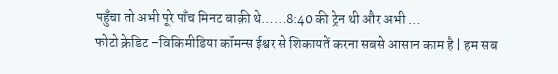पहुँचा तो अभी पूरे पाँच मिनट बाक़ी थे……8:40 की ट्रेन थी और अभी …
फोटो क्रेडिट –विकिमीडिया कॉमन्स ईश्वर से शिकायतें करना सबसे आसान काम है | हम सब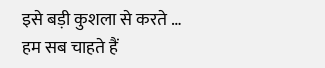इसे बड़ी कुशला से करते …
हम सब चाहते हैं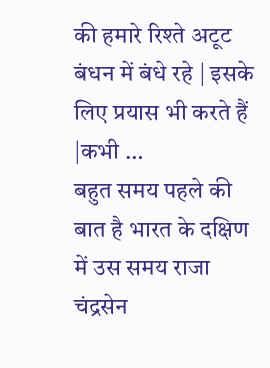की हमारे रिश्ते अटूट बंधन में बंधे रहे | इसके लिए प्रयास भी करते हैं |कभी …
बहुत समय पहले की बात है भारत के दक्षिण में उस समय राजा चंद्रसेन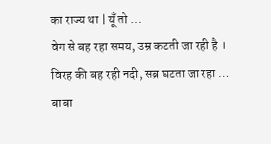का राज्य था | यूँ तो …
वेग से बह रहा समय, उम्र कटती जा रही है । विरह की बह रही नदी, सब्र घटता जा रहा …
बाबा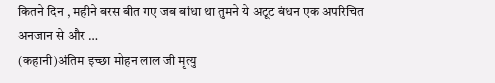कितने दिन , महीने बरस बीत गए जब बांधा था तुमने ये अटूट बंधन एक अपरिचित अनजान से और …
(कहानी)अंतिम इच्छा मोहन लाल जी मृत्यु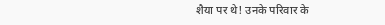शैया पर थे! उनके परिवार के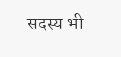सदस्य भी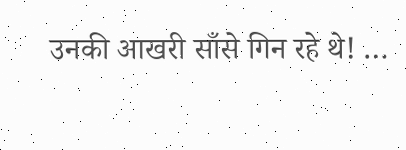उनकी आखरी साँसे गिन रहे थे! …